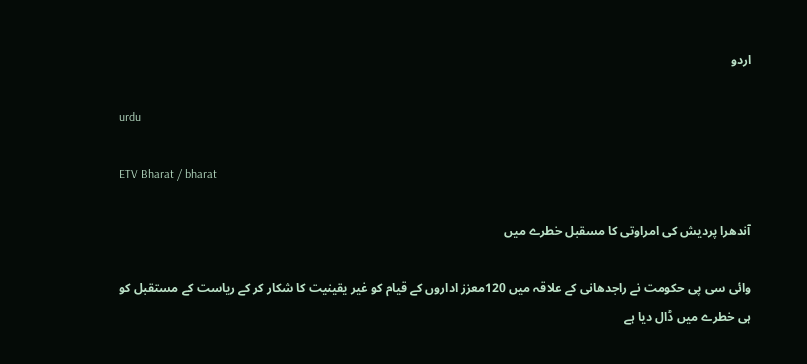اردو

urdu

ETV Bharat / bharat

آندھرا پردیش کی امراوتی کا مسقبل خطرے میں

وائی سی پی حکومت نے راجدھانی کے علاقہ میں 120معزز اداروں کے قیام کو غیر یقینیت کا شکار کر کے ریاست کے مستقبل کو ہی خطرے میں ڈال دیا ہے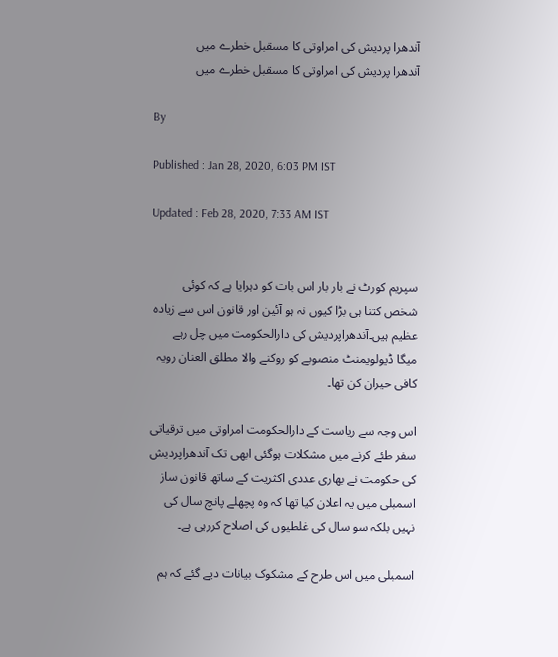آندھرا پردیش کی امراوتی کا مسقبل خطرے میں
آندھرا پردیش کی امراوتی کا مسقبل خطرے میں

By

Published : Jan 28, 2020, 6:03 PM IST

Updated : Feb 28, 2020, 7:33 AM IST


سپریم کورٹ نے بار بار اس بات کو دہرایا ہے کہ کوئی شخص کتنا ہی بڑا کیوں نہ ہو آئین اور قانون اس سے زیادہ عظیم ہیں۔آندھراپردیش کی دارالحکومت میں چل رہے میگا ڈیولویمنٹ منصوبے کو روکنے والا مطلق العنان رویہ کافی حیران کن تھا۔

اس وجہ سے ریاست کے دارالحکومت امراوتی میں ترقیاتی سفر طئے کرنے میں مشکلات ہوگئی ابھی تک آندھراپردیش کی حکومت نے بھاری عددی اکثریت کے ساتھ قانون ساز اسمبلی میں یہ اعلان کیا تھا کہ وہ پچھلے پانچ سال کی نہیں بلکہ سو سال کی غلطیوں کی اصلاح کررہی ہے۔

اسمبلی میں اس طرح کے مشکوک بیانات دیے گئے کہ ہم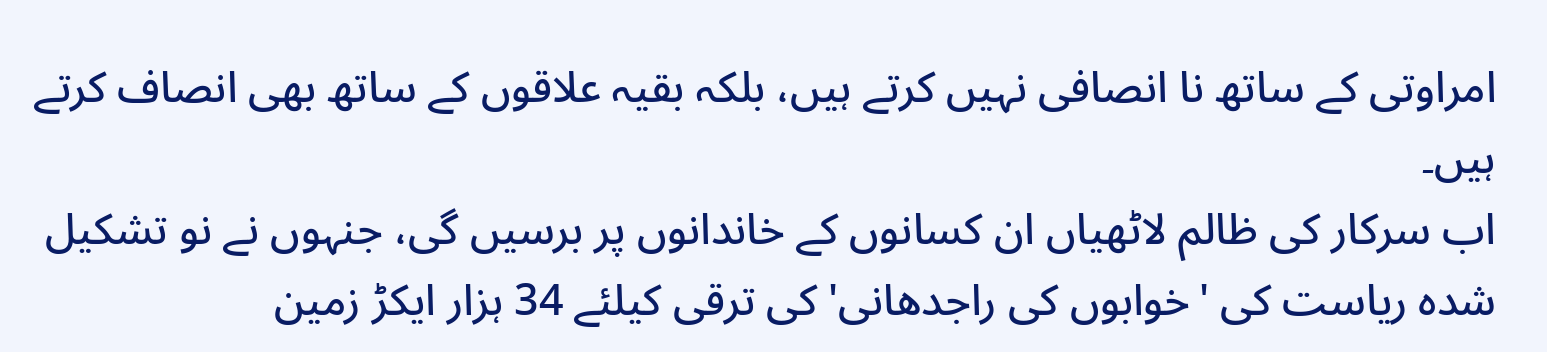امراوتی کے ساتھ نا انصافی نہیں کرتے ہیں، بلکہ بقیہ علاقوں کے ساتھ بھی انصاف کرتے ہیں۔
اب سرکار کی ظالم لاٹھیاں ان کسانوں کے خاندانوں پر برسیں گی، جنہوں نے نو تشکیل شدہ ریاست کی 'خوابوں کی راجدھانی' کی ترقی کیلئے 34 ہزار ایکڑ زمین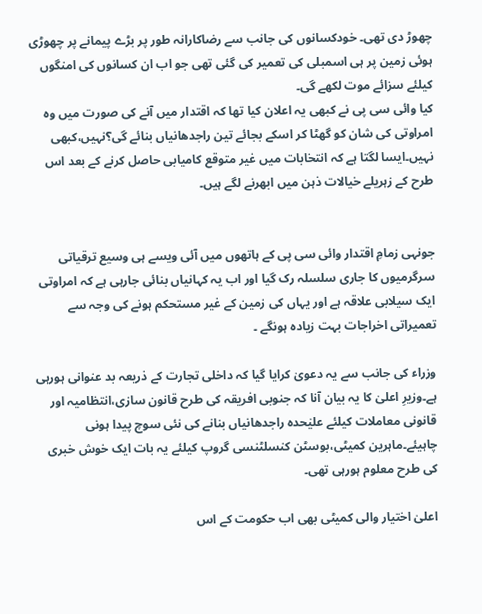چھوڑ دی تھی۔ خودکسانوں کی جانب سے رضاکارانہ طور پر بڑے پیمانے پر چھوڑی ہوئی زمین پر ہی اسمبلی کی تعمیر کی گئی تھی جو اب ان کسانوں کی امنگوں کیلئے سزائے موت لکھے گی۔
کیا وائی سی پی نے کبھی یہ اعلان کیا تھا کہ اقتدار میں آنے کی صورت میں وہ امراوتی کی شان کو گھٹا کر اسکے بجائے تین راجدھانیاں بنائے گی؟نہیں،کبھی نہیں۔ایسا لگتا ہے کہ انتخابات میں غیر متوقع کامیابی حاصل کرنے کے بعد اس طرح کے زہریلے خیالات ذہن میں ابھرنے لگے ہیں۔


جونہی زمامِ اقتدار وائی سی پی کے ہاتھوں میں آئی ویسے ہی وسیع ترقیاتی سرگرمیوں کا جاری سلسلہ رک گیا اور اب یہ کہانیاں بنائی جارہی ہے کہ امراوتی ایک سیلابی علاقہ ہے اور یہاں کی زمین کے غیر مستحکم ہونے کی وجہ سے تعمیراتی اخراجات بہت زیادہ ہونگے ۔

وزراء کی جانب سے یہ دعویٰ کرایا گیا کہ داخلی تجارت کے ذریعہ بد عنوانی ہورہی ہے۔وزیرِ اعلیٰ کا یہ بیان آنا کہ جنوبی افریقہ کی طرح قانون سازی،انتظامیہ اور قانونی معاملات کیلئے علیٰحدہ راجدھانیاں بنانے کی نئی سوچ پیدا ہونی چاہیئے۔ماہرین کمیٹی،بوسٹن کنسلٹنسی گروپ کیلئے یہ بات ایک خوش خبری کی طرح معلوم ہورہی تھی۔

اعلیٰ اختیار والی کمیٹی بھی اب حکومت کے اس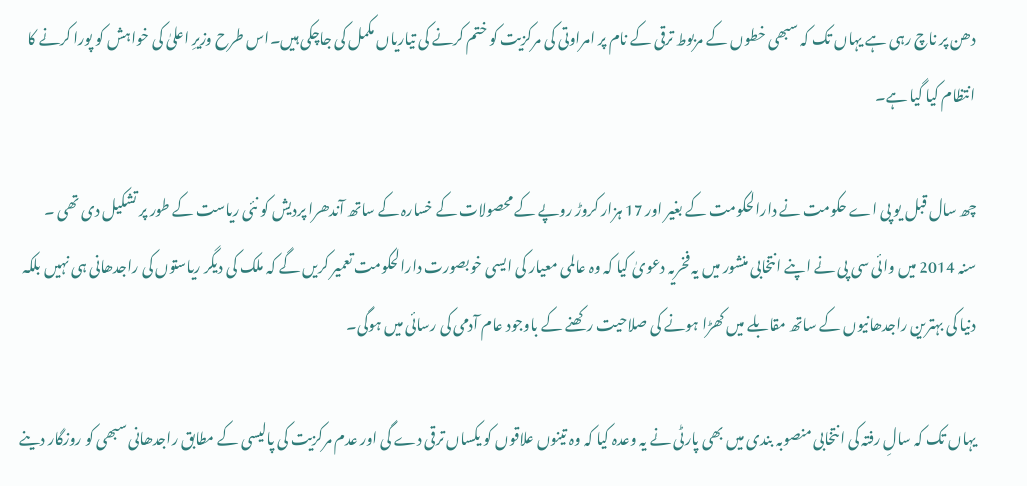دھن پر ناچ رہی ہے یہاں تک کہ سبھی خطوں کے مربوط ترقی کے نام پر امراوتی کی مرکزیت کو ختم کرنے کی تیاریاں مکمل کی جاچکی ہیں۔اس طرح وزیرِ اعلیٰ کی خواہش کو پورا کرنے کا انتظام کیا گیا ہے۔

چھ سال قبل یو پی اے حکومت نے دارالحکومت کے بغیر اور 17 ہزار کروڑ روپے کے محصولات کے خسارہ کے ساتھ آندھرا پردیش کو نئی ریاست کے طور پر تشکیل دی تھی ۔
سنہ 2014 میں وائی سی پی نے اپنے انتخابی منشور میں یہ فخریہ دعویٰ کیا کہ وہ عالمی معیار کی ایسی خوبصورت دارالحکومت تعمیر کریں گے کہ ملک کی دیگر ریاستوں کی راجدھانی ہی نہیں بلکہ دنیا کی بہترین راجدھانیوں کے ساتھ مقابلے میں کھڑا ہونے کی صلاحیت رکھنے کے باوجود عام آدمی کی رسائی میں ہوگی۔

یہاں تک کہ سالِ رفتہ کی انتخابی منصوبہ بندی میں بھی پارٹی نے یہ وعدہ کیا کہ وہ تینوں علاقوں کو یکساں ترقی دے گی اور عدم مرکزیت کی پالیسی کے مطابق راجدھانی سبھی کو روزگار دینے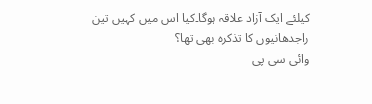کیلئے ایک آزاد علاقہ ہوگا۔کیا اس میں کہیں تین راجدھانیوں کا تذکرہ بھی تھا؟
وائی سی پی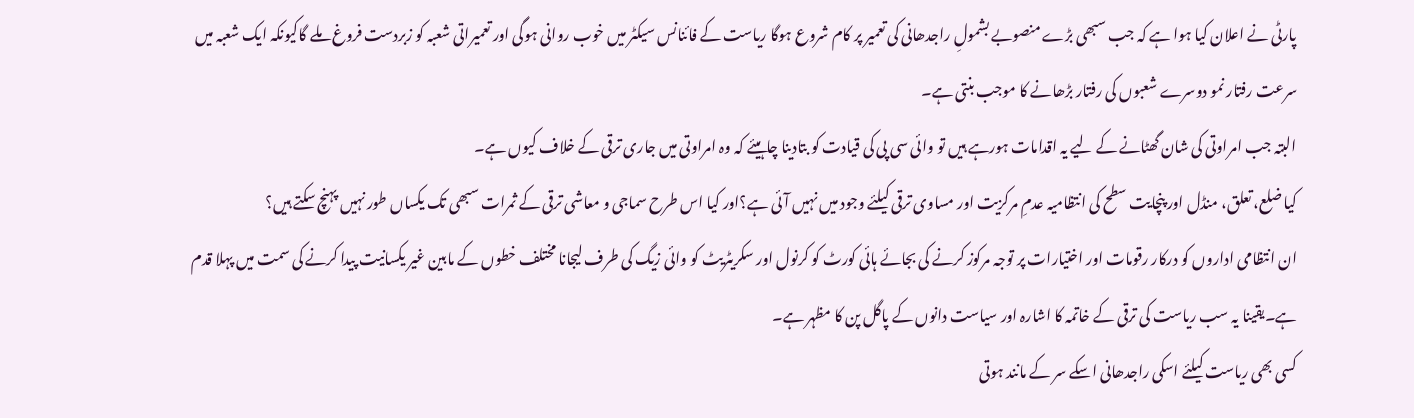پارٹی نے اعلان کیا ہوا ہے کہ جب سبھی بڑے منصوبے بشمولِ راجدھانی کی تعمیر پر کام شروع ہوگا ریاست کے فائنانس سیکٹر میں خوب روانی ہوگی اور تعمیراتی شعبہ کو زبردست فروغ ملے گاکیونکہ ایک شعبہ میں سرعت رفتار نمو دوسرے شعبوں کی رفتار بڑھانے کا موجب بنتی ہے۔
البتہ جب امراوتی کی شان گھٹانے کے لیے یہ اقدامات ہورہے ہیں تو وائی سی پی کی قیادت کو بتادینا چاہیئے کہ وہ امراوتی میں جاری ترقی کے خلاف کیوں ہے۔
کیا ضلع، تعلق، منڈل اور پنچایت سطح کی انتظامیہ عدمِ مرکزیت اور مساوی ترقی کیلئے وجود میں نہیں آئی ہے؟اور کیا اس طرح سماجی و معاشی ترقی کے ثمرات سبھی تک یکساں طور نہیں پہنچ سکتے ہیں؟
ان انتظامی اداروں کو درکار رقومات اور اختیارات پر توجہ مرکوز کرنے کی بجائے ہائی کورٹ کو کرنول اور سکریٹریٹ کو وائی زیگ کی طرف لیجانا مختلف خطوں کے مابین غیر یکسانیت پیدا کرنے کی سمت میں پہلا قدم ہے۔یقینا یہ سب ریاست کی ترقی کے خاتمہ کا اشارہ اور سیاست دانوں کے پاگل پن کا مظہر ہے۔
کسی بھی ریاست کیلئے اسکی راجدھانی اسکے سر کے مانند ہوتی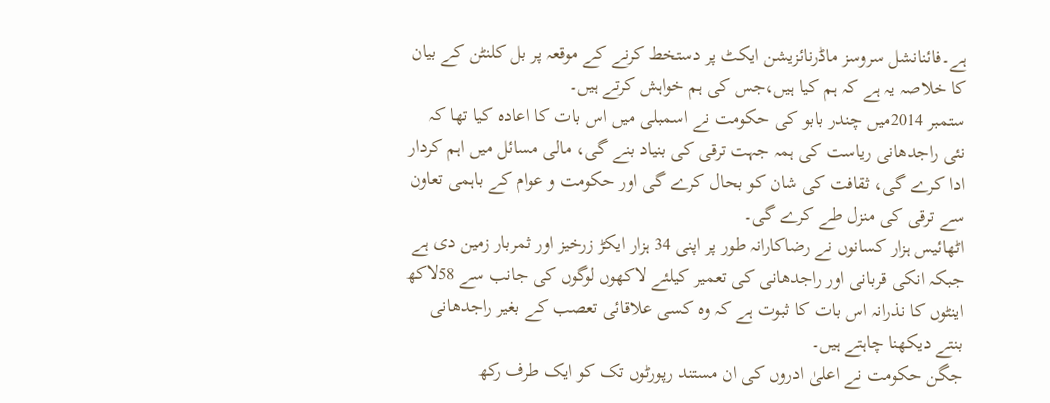ہے۔فائنانشل سروسز ماڈرنائزیشن ایکٹ پر دستخط کرنے کے موقعہ پر بل کلنٹن کے بیان کا خلاصہ یہ ہے کہ ہم کیا ہیں،جس کی ہم خواہش کرتے ہیں۔
ستمبر 2014میں چندر بابو کی حکومت نے اسمبلی میں اس بات کا اعادہ کیا تھا کہ نئی راجدھانی ریاست کی ہمہ جہت ترقی کی بنیاد بنے گی، مالی مسائل میں اہم کردار ادا کرے گی، ثقافت کی شان کو بحال کرے گی اور حکومت و عوام کے باہمی تعاون سے ترقی کی منزل طے کرے گی۔
اٹھائیس ہزار کسانوں نے رضاکارانہ طور پر اپنی 34 ہزار ایکڑ زرخیز اور ثمربار زمین دی ہے جبکہ انکی قربانی اور راجدھانی کی تعمیر کیلئے لاکھوں لوگوں کی جانب سے 58لاکھ اینٹوں کا نذرانہ اس بات کا ثبوت ہے کہ وہ کسی علاقائی تعصب کے بغیر راجدھانی بنتے دیکھنا چاہتے ہیں۔
جگن حکومت نے اعلیٰ ادروں کی ان مستند رپورٹوں تک کو ایک طرف رکھ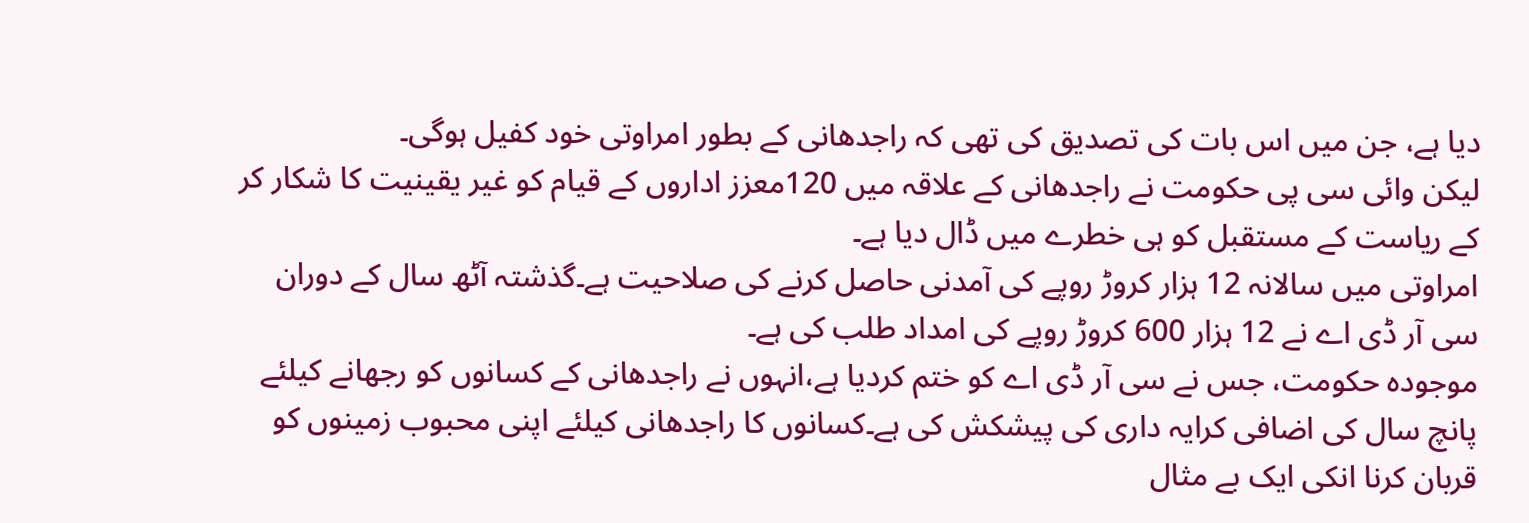دیا ہے، جن میں اس بات کی تصدیق کی تھی کہ راجدھانی کے بطور امراوتی خود کفیل ہوگی۔
لیکن وائی سی پی حکومت نے راجدھانی کے علاقہ میں 120معزز اداروں کے قیام کو غیر یقینیت کا شکار کر کے ریاست کے مستقبل کو ہی خطرے میں ڈال دیا ہے۔
امراوتی میں سالانہ 12 ہزار کروڑ روپے کی آمدنی حاصل کرنے کی صلاحیت ہے۔گذشتہ آٹھ سال کے دوران سی آر ڈی اے نے 12 ہزار 600 کروڑ روپے کی امداد طلب کی ہے۔
موجودہ حکومت، جس نے سی آر ڈی اے کو ختم کردیا ہے،انہوں نے راجدھانی کے کسانوں کو رجھانے کیلئے پانچ سال کی اضافی کرایہ داری کی پیشکش کی ہے۔کسانوں کا راجدھانی کیلئے اپنی محبوب زمینوں کو قربان کرنا انکی ایک بے مثال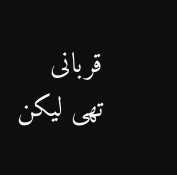قربانی تھی لیکن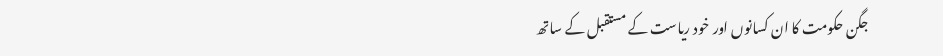جگن حکومت کا ان کسانوں اور خود ریاست کے مستقبل کے ساتھ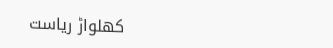کھلواڑ ریاست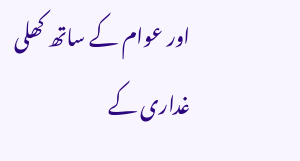اور عوام کے ساتھ کھلی غداری کے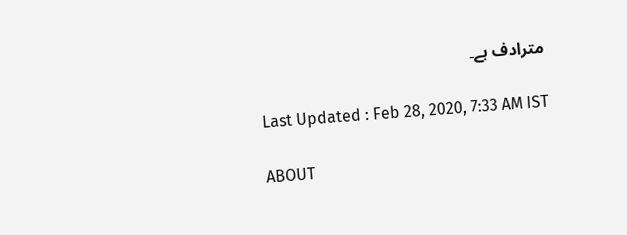مترادف ہے۔

Last Updated : Feb 28, 2020, 7:33 AM IST

ABOUT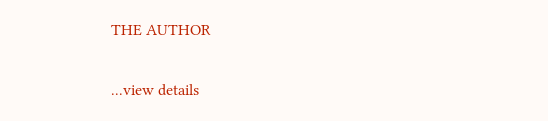THE AUTHOR

...view details